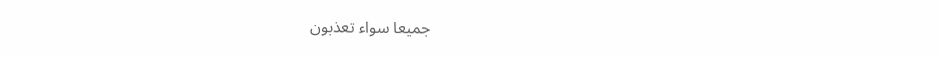جميعا سواء تعذبون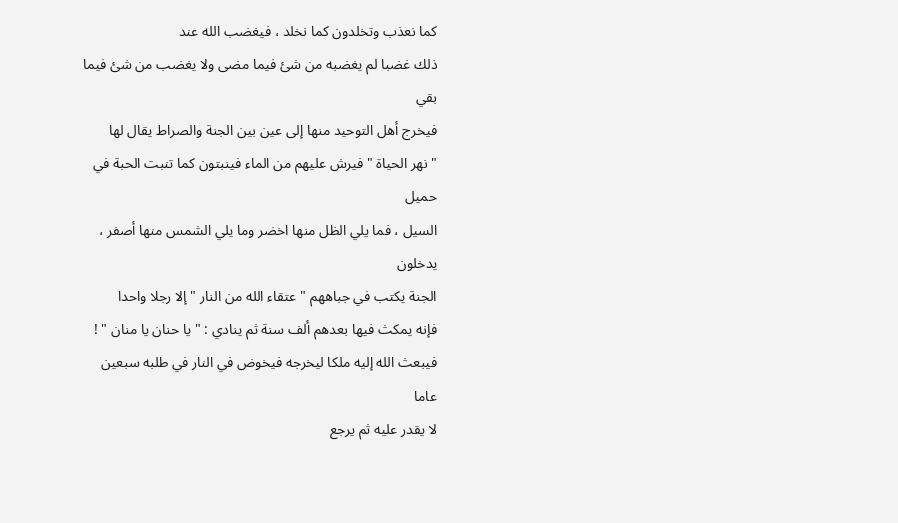كما نعذب وتخلدون كما نخلد ، فيغضب الله عند
ذلك غضبا لم يغضبه من شئ فيما مضى ولا يغضب من شئ فيما بقي
فيخرج أهل التوحيد منها إلى عين بين الجنة والصراط يقال لها
" نهر الحياة " فيرش عليهم من الماء فينبتون كما تنبت الحبة في حميل
السيل ، فما يلي الظل منها اخضر وما يلي الشمس منها أصفر ، يدخلون
الجنة يكتب في جباههم " عتقاء الله من النار " إلا رجلا واحدا
فإنه يمكث فيها بعدهم ألف سنة ثم ينادي : " يا حنان يا منان " !
فيبعث الله إليه ملكا ليخرجه فيخوض في النار في طلبه سبعين عاما
لا يقدر عليه ثم يرجع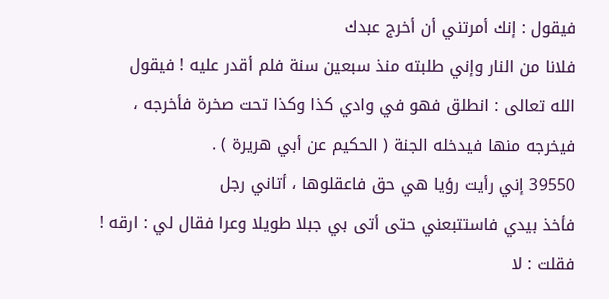فيقول : إنك أمرتني أن أخرج عبدك
فلانا من النار وإني طلبته منذ سبعين سنة فلم أقدر عليه ! فيقول
الله تعالى : انطلق فهو في وادي كذا وكذا تحت صخرة فأخرجه ،
فيخرجه منها فيدخله الجنة ( الحكيم عن أبي هريرة ) .
39550 إني رأيت رؤيا هي حق فاعقلوها ، أتاني رجل
فأخذ بيدي فاستتبعني حتى أتى بي جبلا طويلا وعرا فقال لي : ارقه !
فقلت : لا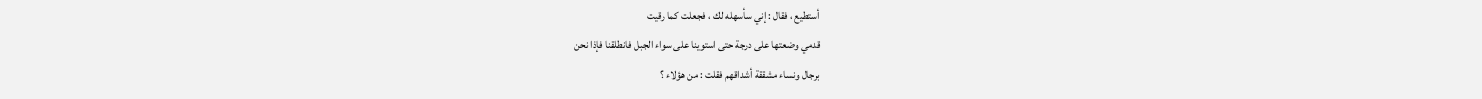أستطيع ، فقال : إني سأسهله لك ، فجعلت كما رقيت
قدمي وضعتها على درجة حتى استوينا على سواء الجبل فانطلقنا فإذا نحن
برجال ونساء مشققة أشداقهم فقلت : من هؤلاء ؟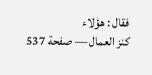فقال : هؤلاء
كنز العمال — صفحة 537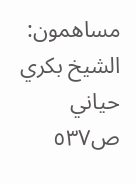مساهمون: الشيخ بكري حياني
ص٥٣٧